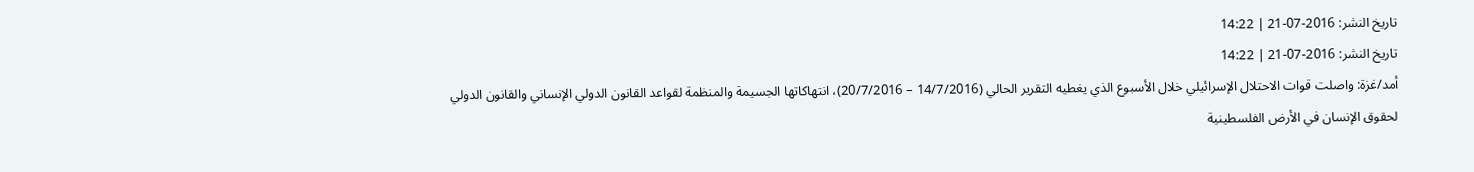تاريخ النشر: 2016-07-21 | 14:22
تاريخ النشر: 2016-07-21 | 14:22
أمد/غزة: واصلت قوات الاحتلال الإسرائيلي خلال الأسبوع الذي يغطيه التقرير الحالي (14/7/2016 – 20/7/2016)، انتهاكاتها الجسيمة والمنظمة لقواعد القانون الدولي الإنساني والقانون الدولي لحقوق الإنسان في الأرض الفلسطينية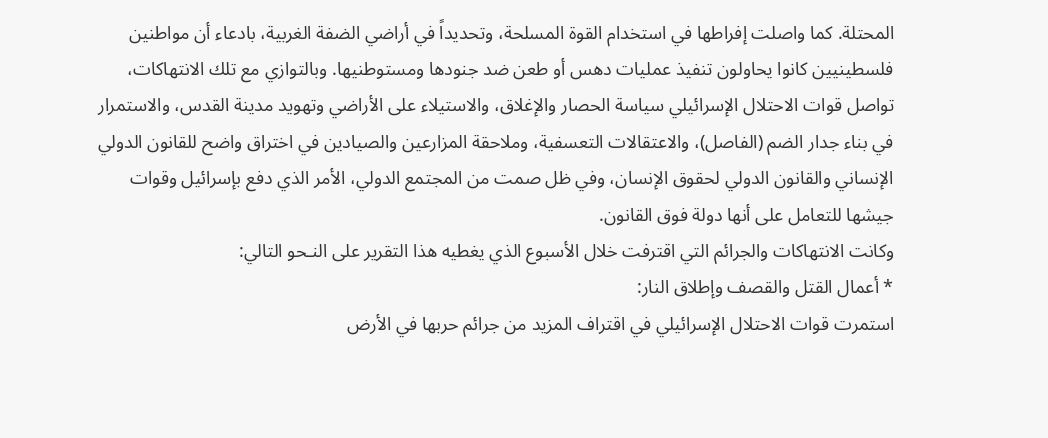المحتلة. كما واصلت إفراطها في استخدام القوة المسلحة، وتحديداً في أراضي الضفة الغربية، بادعاء أن مواطنين فلسطينيين كانوا يحاولون تنفيذ عمليات دهس أو طعن ضد جنودها ومستوطنيها. وبالتوازي مع تلك الانتهاكات، تواصل قوات الاحتلال الإسرائيلي سياسة الحصار والإغلاق، والاستيلاء على الأراضي وتهويد مدينة القدس، والاستمرار في بناء جدار الضم (الفاصل)، والاعتقالات التعسفية، وملاحقة المزارعين والصيادين في اختراق واضح للقانون الدولي الإنساني والقانون الدولي لحقوق الإنسان، وفي ظل صمت من المجتمع الدولي، الأمر الذي دفع بإسرائيل وقوات جيشها للتعامل على أنها دولة فوق القانون.
وكانت الانتهاكات والجرائم التي اقترفت خلال الأسبوع الذي يغطيه هذا التقرير على النـحو التالي:
* أعمال القتل والقصف وإطلاق النار:
استمرت قوات الاحتلال الإسرائيلي في اقتراف المزيد من جرائم حربها في الأرض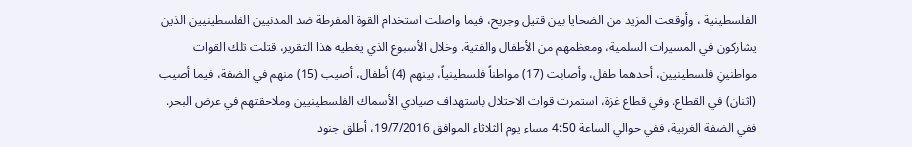الفلسطينية ، وأوقعت المزيد من الضحايا بين قتيل وجريح، فيما واصلت استخدام القوة المفرطة ضد المدنيين الفلسطينيين الذين يشاركون في المسيرات السلمية، ومعظمهم من الأطفال والفتية. وخلال الأسبوع الذي يغطيه هذا التقرير، قتلت تلك القوات مواطنينِ فلسطينيين، أحدهما طفل، وأصابت (17) مواطناً فلسطينياً، بينهم (4) أطفال، أصيب (15) منهم في الضفة، فيما أصيب (اثنان) في القطاع. وفي قطاع غزة، استمرت قوات الاحتلال باستهداف صيادي الأسماك الفلسطينيين وملاحقتهم في عرض البحر.
ففي الضفة الغربية، ففي حوالي الساعة 4:50 مساء يوم الثلاثاء الموافق 19/7/2016، أطلق جنود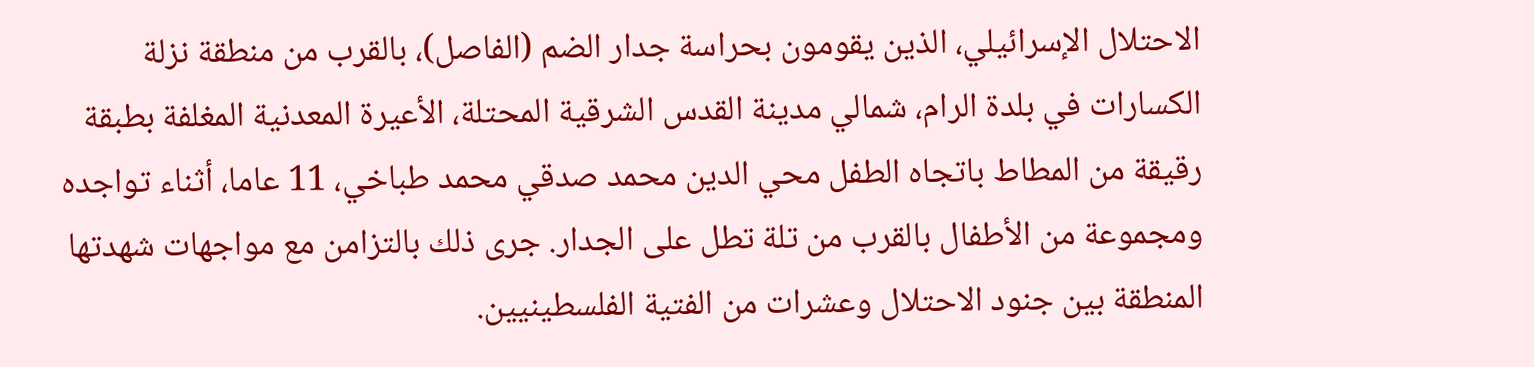الاحتلال الإسرائيلي، الذين يقومون بحراسة جدار الضم (الفاصل)، بالقرب من منطقة نزلة الكسارات في بلدة الرام، شمالي مدينة القدس الشرقية المحتلة، الأعيرة المعدنية المغلفة بطبقة رقيقة من المطاط باتجاه الطفل محي الدين محمد صدقي محمد طباخي، 11 عاما، أثناء تواجده ومجموعة من الأطفال بالقرب من تلة تطل على الجدار. جرى ذلك بالتزامن مع مواجهات شهدتها المنطقة بين جنود الاحتلال وعشرات من الفتية الفلسطينيين.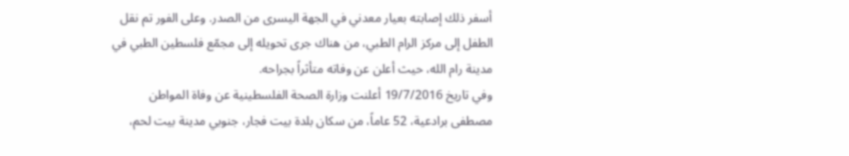أسفر ذلك إصابته بعيار معدني في الجهة اليسرى من الصدر. وعلى الفور تم نقل الطفل إلى مركز الرام الطبي، من هناك جرى تحويله إلى مجمّع فلسطين الطبي في مدينة رام الله، حيث أعلن عن وفاته متأثراً بجراحه.
وفي تاريخ 19/7/2016 أعلنت وزارة الصحة الفلسطينية عن وفاة المواطن مصطفى برادعية، 52 عاماً، من سكان بلدة بيت فجار، جنوبي مدينة بيت لحم،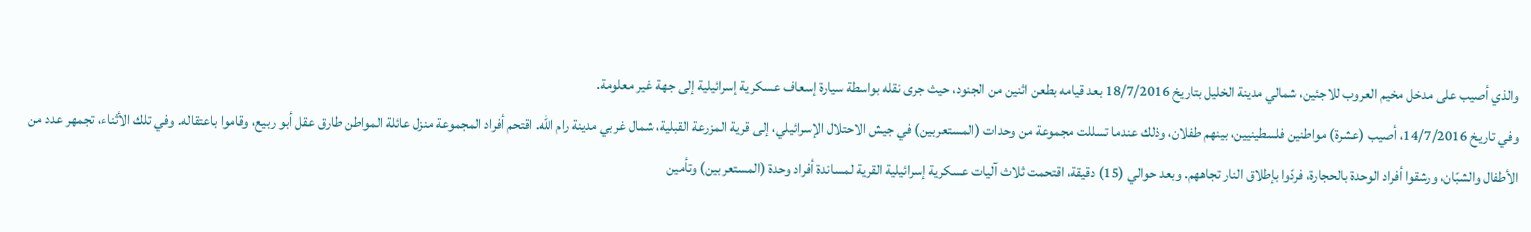والذي أصيب على مدخل مخيم العروب للاجئين، شمالي مدينة الخليل بتاريخ 18/7/2016 بعد قيامه بطعن اثنين من الجنود، حيث جرى نقله بواسطة سيارة إسعاف عسكرية إسرائيلية إلى جهة غير معلومة.
وفي تاريخ 14/7/2016، أصيب (عشرة) مواطنين فلسطينيين، بينهم طفلان، وذلك عندما تسللت مجموعة من وحدات (المستعربين) في جيش الاحتلال الإسرائيلي، إلى قرية المزرعة القبلية، شمال غربي مدينة رام الله. اقتحم أفراد المجموعة منزل عائلة المواطن طارق عقل أبو ربيع، وقاموا باعتقاله. وفي تلك الأثناء، تجمهر عدد من الأطفال والشبّان، ورشقوا أفراد الوحدة بالحجارة، فردّوا بإطلاق النار تجاههم. وبعد حوالي (15) دقيقة، اقتحمت ثلاث آليات عسكرية إسرائيلية القرية لمساندة أفراد وحدة (المستعربين) وتأمين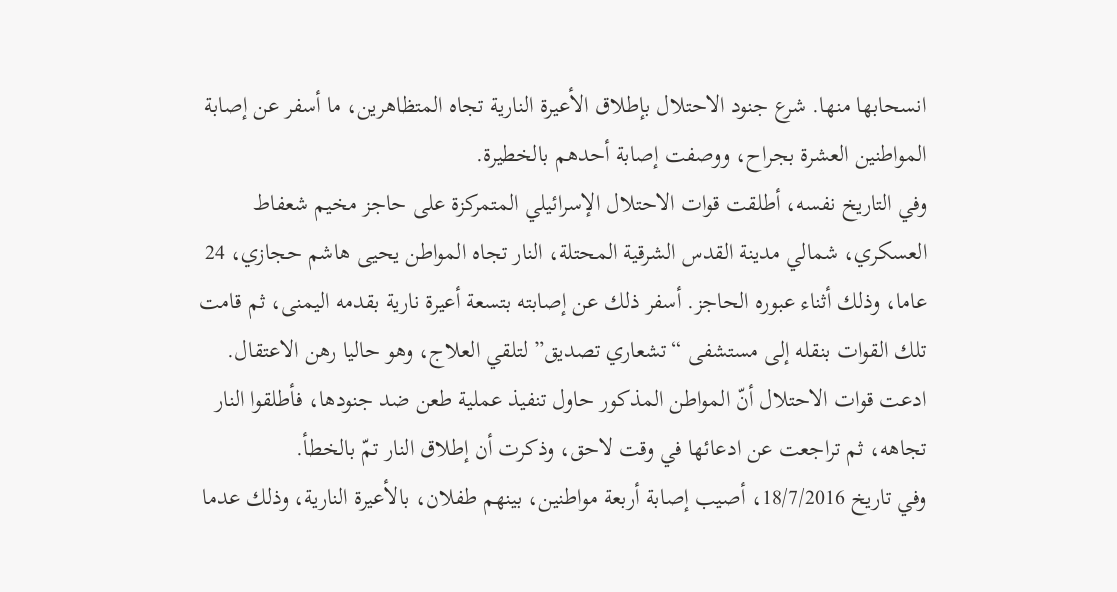انسحابها منها. شرع جنود الاحتلال بإطلاق الأعيرة النارية تجاه المتظاهرين، ما أسفر عن إصابة المواطنين العشرة بجراح، ووصفت إصابة أحدهم بالخطيرة.
وفي التاريخ نفسه، أطلقت قوات الاحتلال الإسرائيلي المتمركزة على حاجز مخيم شعفاط العسكري، شمالي مدينة القدس الشرقية المحتلة، النار تجاه المواطن يحيى هاشم حجازي، 24 عاما، وذلك أثناء عبوره الحاجز. أسفر ذلك عن إصابته بتسعة أعيرة نارية بقدمه اليمنى، ثم قامت تلك القوات بنقله إلى مستشفى “تشعاري تصديق” لتلقي العلاج، وهو حاليا رهن الاعتقال. ادعت قوات الاحتلال أنّ المواطن المذكور حاول تنفيذ عملية طعن ضد جنودها، فأطلقوا النار تجاهه، ثم تراجعت عن ادعائها في وقت لاحق، وذكرت أن إطلاق النار تمّ بالخطأ.
وفي تاريخ 18/7/2016، أصيب إصابة أربعة مواطنين، بينهم طفلان، بالأعيرة النارية، وذلك عدما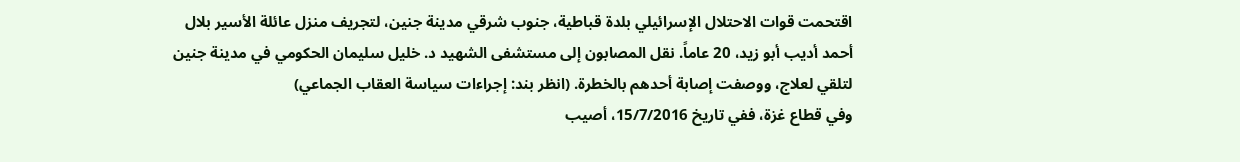اقتحمت قوات الاحتلال الإسرائيلي بلدة قباطية، جنوب شرقي مدينة جنين، لتجريف منزل عائلة الأسير بلال أحمد أديب أبو زيد، 20 عاماً. نقل المصابون إلى مستشفى الشهيد د. خليل سليمان الحكومي في مدينة جنين لتلقي لعلاج، ووصفت إصابة أحدهم بالخطرة. (انظر بند: إجراءات سياسة العقاب الجماعي)
وفي قطاع غزة، ففي تاريخ 15/7/2016، أصيب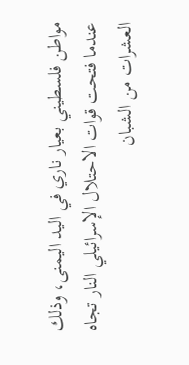مواطن فلسطيني بعيار ناري في اليد اليمنى، وذلك عندما فتحت قوات الاحتلال الإسرائيلي النار تجاه العشرات من الشبان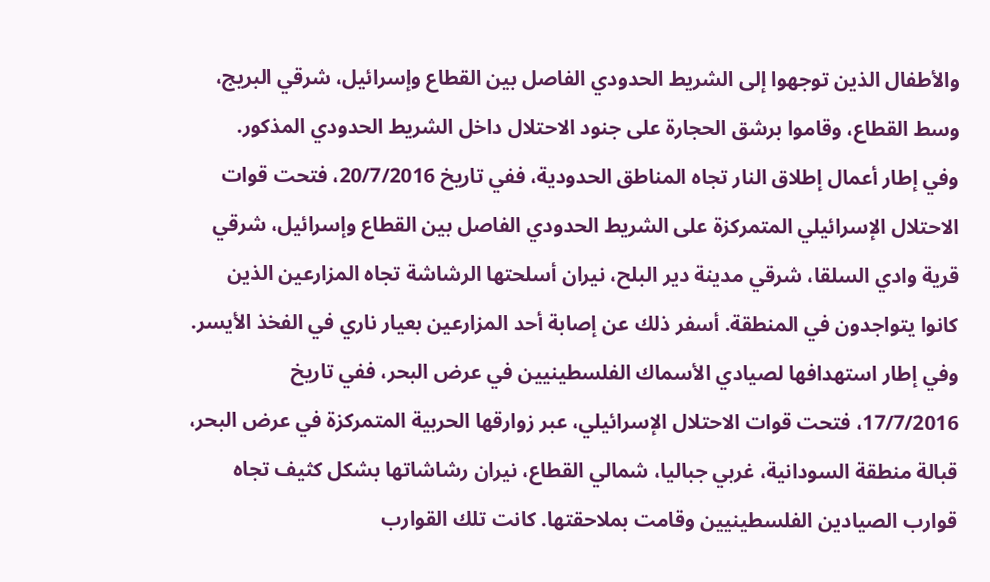والأطفال الذين توجهوا إلى الشريط الحدودي الفاصل بين القطاع وإسرائيل، شرقي البريج، وسط القطاع، وقاموا برشق الحجارة على جنود الاحتلال داخل الشريط الحدودي المذكور.
وفي إطار أعمال إطلاق النار تجاه المناطق الحدودية، ففي تاريخ 20/7/2016، فتحت قوات الاحتلال الإسرائيلي المتمركزة على الشريط الحدودي الفاصل بين القطاع وإسرائيل، شرقي قرية وادي السلقا، شرقي مدينة دير البلح، نيران أسلحتها الرشاشة تجاه المزارعين الذين كانوا يتواجدون في المنطقة. أسفر ذلك عن إصابة أحد المزارعين بعيار ناري في الفخذ الأيسر.
وفي إطار استهدافها لصيادي الأسماك الفلسطينيين في عرض البحر، ففي تاريخ 17/7/2016، فتحت قوات الاحتلال الإسرائيلي، عبر زوارقها الحربية المتمركزة في عرض البحر، قبالة منطقة السودانية، غربي جباليا، شمالي القطاع، نيران رشاشاتها بشكل كثيف تجاه قوارب الصيادين الفلسطينيين وقامت بملاحقتها. كانت تلك القوارب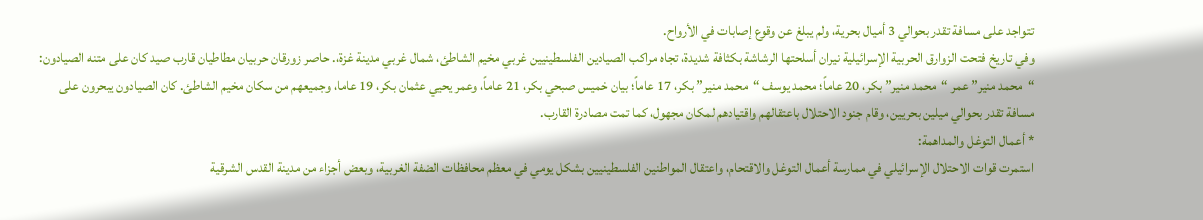تتواجد على مسافة تقدر بحوالي 3 أميال بحرية، ولم يبلغ عن وقوع إصابات في الأرواح.
وفي تاريخ فتحت الزوارق الحربية الإسرائيلية نيران أسلحتها الرشاشة بكثافة شديدة، تجاه مراكب الصيادين الفلسطينيين غربي مخيم الشاطئ، شمال غربي مدينة غزة،. حاصر زورقان حربيان مطاطيان قارب صيد كان على متنه الصيادون: “محمد منير” عمر “محمد منير” بكر، 20 عاماً؛ محمد يوسف “محمد منير” بكر، 17 عاماً؛ بيان خميس صبحي بكر، 21 عاماً، وعمر يحيي عثمان بكر، 19 عاما، وجميعهم من سكان مخيم الشاطئ. كان الصيادون يبحرون على مسافة تقدر بحوالي ميلين بحريين، وقام جنود الاحتلال باعتقالهم واقتيادهم لمكان مجهول، كما تمت مصادرة القارب.
* أعمال التوغل والمداهمة:
استمرت قوات الاحتلال الإسرائيلي في ممارسة أعمال التوغل والاقتحام، واعتقال المواطنين الفلسطينيين بشكل يومي في معظم محافظات الضفة الغربية، وبعض أجزاء من مدينة القدس الشرقية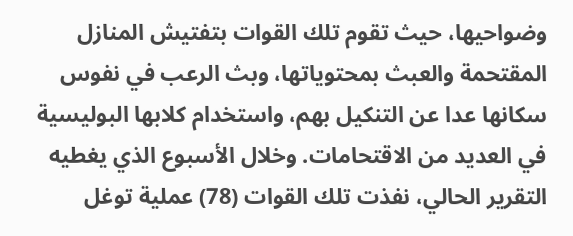وضواحيها، حيث تقوم تلك القوات بتفتيش المنازل المقتحمة والعبث بمحتوياتها، وبث الرعب في نفوس سكانها عدا عن التنكيل بهم، واستخدام كلابها البوليسية في العديد من الاقتحامات. وخلال الأسبوع الذي يغطيه التقرير الحالي، نفذت تلك القوات (78) عملية توغل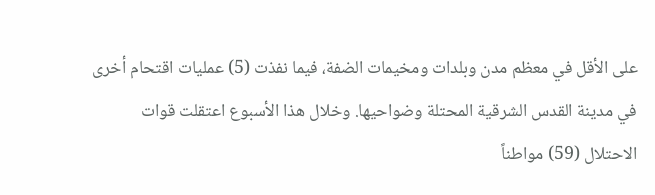على الأقل في معظم مدن وبلدات ومخيمات الضفة، فيما نفذت (5) عمليات اقتحام أخرى في مدينة القدس الشرقية المحتلة وضواحيها. وخلال هذا الأسبوع اعتقلت قوات الاحتلال (59) مواطناً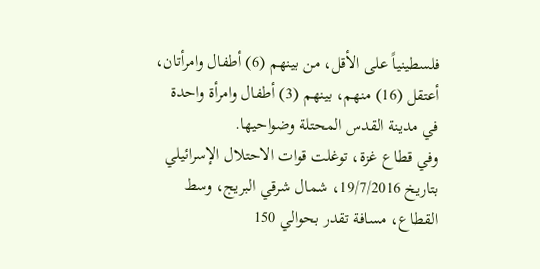فلسطينياً على الأقل، من بينهم (6) أطفال وامرأتان، أعتقل (16) منهم، بينهم (3) أطفال وامرأة واحدة في مدينة القدس المحتلة وضواحيها.
وفي قطاع غزة، توغلت قوات الاحتلال الإسرائيلي بتاريخ 19/7/2016، شمال شرقي البريج، وسط القطاع، مسافة تقدر بحوالي 150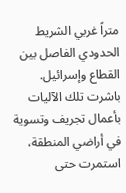متراً غربي الشريط الحدودي الفاصل بين القطاع وإسرائيل. باشرت تلك الآليات بأعمال تجريف وتسوية في أراضي المنطقة، استمرت حتى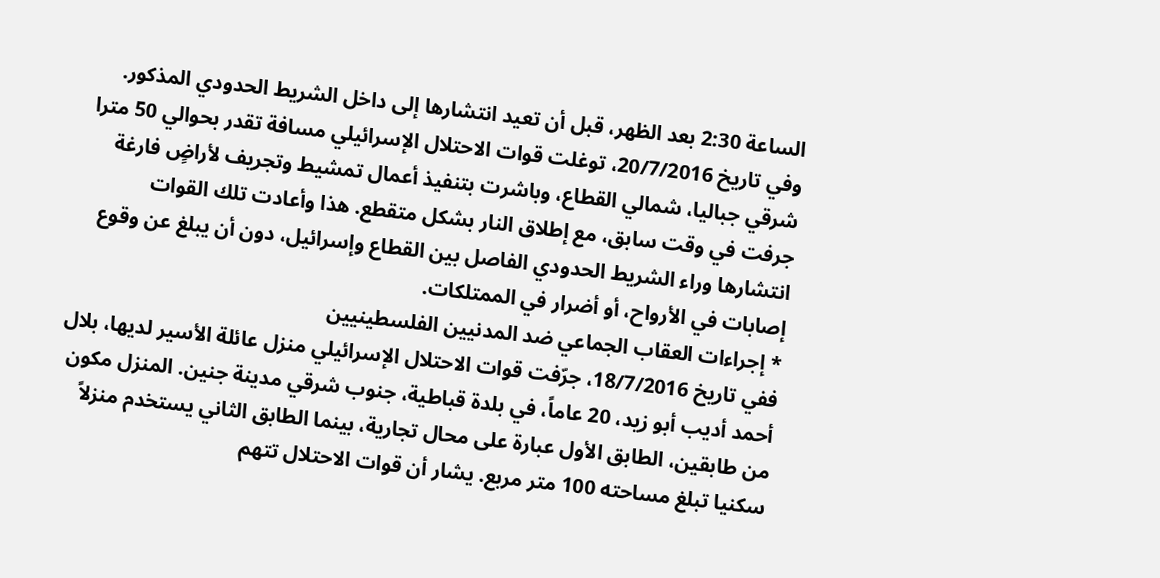الساعة 2:30 بعد الظهر، قبل أن تعيد انتشارها إلى داخل الشريط الحدودي المذكور.
وفي تاريخ 20/7/2016، توغلت قوات الاحتلال الإسرائيلي مسافة تقدر بحوالي 50 مترا شرقي جباليا، شمالي القطاع، وباشرت بتنفيذ أعمال تمشيط وتجريف لأراضٍ فارغة جرفت في وقت سابق، مع إطلاق النار بشكل متقطع. هذا وأعادت تلك القوات انتشارها وراء الشريط الحدودي الفاصل بين القطاع وإسرائيل، دون أن يبلغ عن وقوع إصابات في الأرواح، أو أضرار في الممتلكات.
* إجراءات العقاب الجماعي ضد المدنيين الفلسطينيين
ففي تاريخ 18/7/2016، جرّفت قوات الاحتلال الإسرائيلي منزل عائلة الأسير لديها، بلال أحمد أديب أبو زيد، 20 عاماً، في بلدة قباطية، جنوب شرقي مدينة جنين. المنزل مكون من طابقين، الطابق الأول عبارة على محال تجارية، بينما الطابق الثاني يستخدم منزلاً سكنيا تبلغ مساحته 100 متر مربع. يشار أن قوات الاحتلال تتهم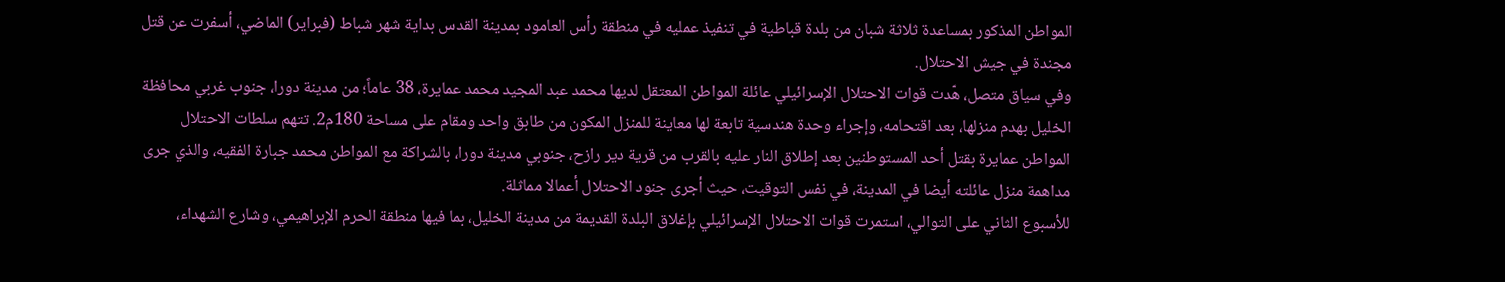المواطن المذكور بمساعدة ثلاثة شبان من بلدة قباطية في تنفيذ عمليه في منطقة رأس العامود بمدينة القدس بداية شهر شباط (فبراير) الماضي، أسفرت عن قتل مجندة في جيش الاحتلال.
وفي سياق متصل، هّدت قوات الاحتلال الإسرائيلي عائلة المواطن المعتقل لديها محمد عبد المجيد محمد عمايرة، 38 عاماً؛ من مدينة دورا، جنوب غربي محافظة الخليل بهدم منزلها، بعد اقتحامه، وإجراء وحدة هندسية تابعة لها معاينة للمنزل المكون من طابق واحد ومقام على مساحة 180م2. تتهم سلطات الاحتلال المواطن عمايرة بقتل أحد المستوطنين بعد إطلاق النار عليه بالقرب من قرية دير رازح، جنوبي مدينة دورا، بالشراكة مع المواطن محمد جبارة الفقيه، والذي جرى مداهمة منزل عائلته أيضا في المدينة، في نفس التوقيت، حيث أجرى جنود الاحتلال أعمالا مماثلة.
للأسبوع الثاني على التوالي، استمرت قوات الاحتلال الإسرائيلي بإغلاق البلدة القديمة من مدينة الخليل، بما فيها منطقة الحرم الإبراهيمي، وشارع الشهداء،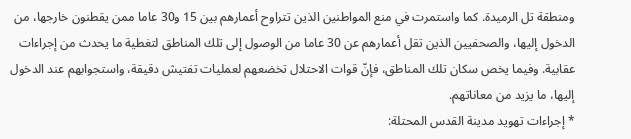ومنطقة تل الرميدة. كما واستمرت في منع المواطنين الذين تتراوح أعمارهم بين 15 و30 عاما ممن يقطنون خارجها، من الدخول إليها، والصحفيين الذين تقل أعمارهم عن 30 عاما من الوصول إلى تلك المناطق لتغطية ما يحدث من إجراءات عقابية. وفيما يخص سكان تلك المناطق، فإنّ قوات الاحتلال تخضعهم لعمليات تفتيش دقيقة، واستجوابهم عند الدخول إليها، ما يزيد من معاناتهم.
* إجراءات تهويد مدينة القدس المحتلة: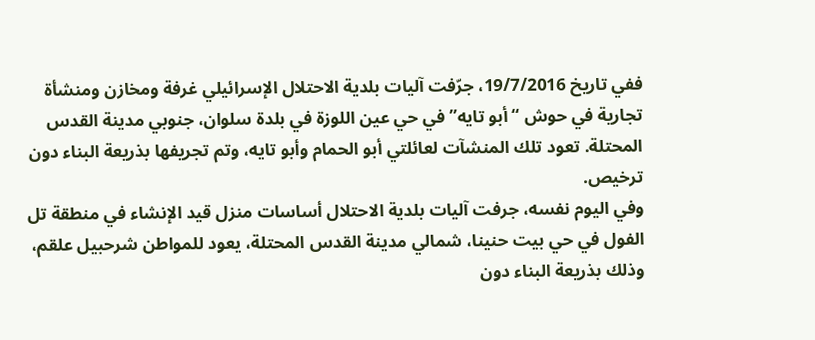ففي تاريخ 19/7/2016، جرّفت آليات بلدية الاحتلال الإسرائيلي غرفة ومخازن ومنشأة تجارية في حوش “أبو تايه” في حي عين اللوزة في بلدة سلوان، جنوبي مدينة القدس المحتلة. تعود تلك المنشآت لعائلتي أبو الحمام وأبو تايه، وتم تجريفها بذريعة البناء دون ترخيص.
وفي اليوم نفسه، جرفت آليات بلدية الاحتلال أساسات منزل قيد الإنشاء في منطقة تل الفول في حي بيت حنينا، شمالي مدينة القدس المحتلة، يعود للمواطن شرحبيل علقم، وذلك بذريعة البناء دون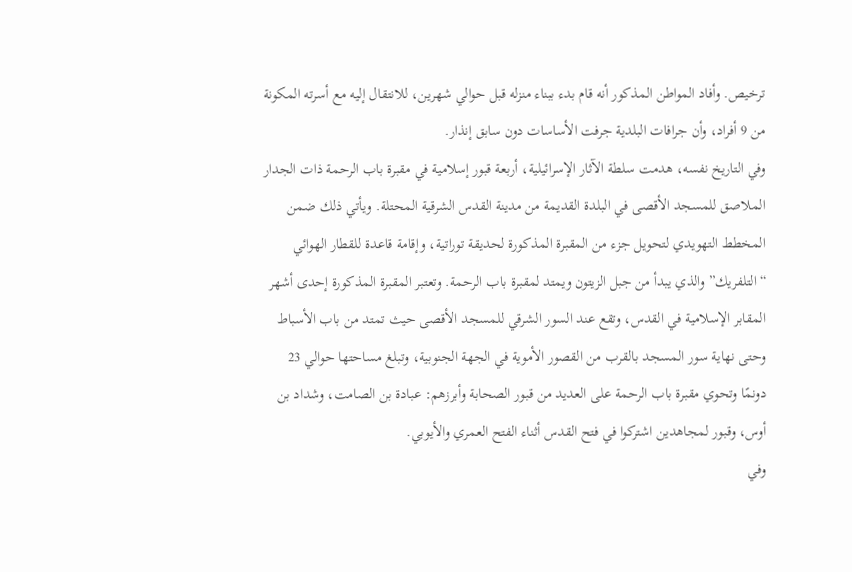ترخيص. وأفاد المواطن المذكور أنه قام بدء ببناء منزله قبل حوالي شهرين، للانتقال إليه مع أسرته المكونة من 9 أفراد، وأن جرافات البلدية جرفت الأساسات دون سابق إنذار.
وفي التاريخ نفسه، هدمت سلطة الآثار الإسرائيلية، أربعة قبور إسلامية في مقبرة باب الرحمة ذات الجدار الملاصق للمسجد الأقصى في البلدة القديمة من مدينة القدس الشرقية المحتلة. ويأتي ذلك ضمن المخطط التهويدي لتحويل جزء من المقبرة المذكورة لحديقة توراتية، وإقامة قاعدة للقطار الهوائي “التلفريك” والذي يبدأ من جبل الزيتون ويمتد لمقبرة باب الرحمة. وتعتبر المقبرة المذكورة إحدى أشهر المقابر الإسلامية في القدس، وتقع عند السور الشرقي للمسجد الأقصى حيث تمتد من باب الأسباط وحتى نهاية سور المسجد بالقرب من القصور الأموية في الجهة الجنوبية، وتبلغ مساحتها حوالي 23 دونمًا وتحوي مقبرة باب الرحمة على العديد من قبور الصحابة وأبرزهم: عبادة بن الصامت، وشداد بن أوس، وقبور لمجاهدين اشتركوا في فتح القدس أثناء الفتح العمري والأيوبي.
وفي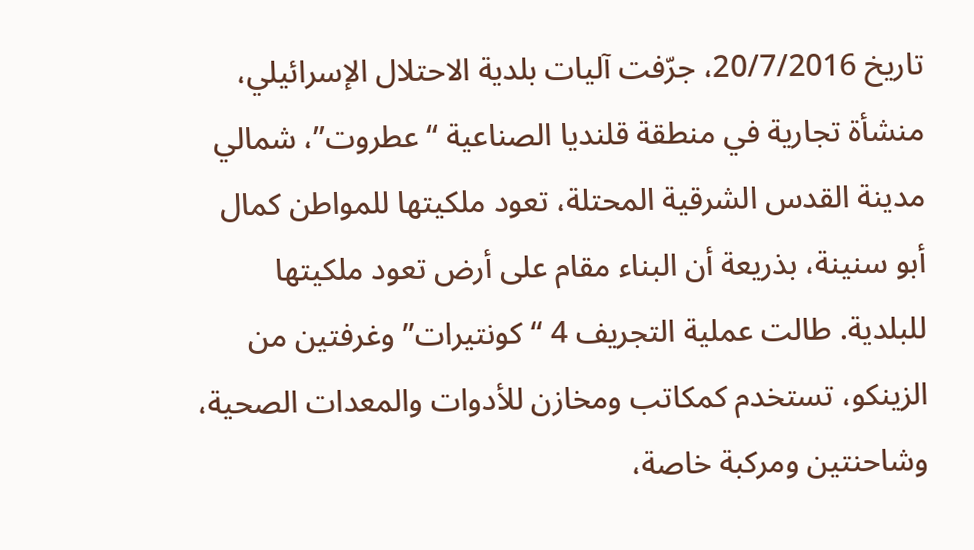تاريخ 20/7/2016، جرّفت آليات بلدية الاحتلال الإسرائيلي، منشأة تجارية في منطقة قلنديا الصناعية “عطروت”، شمالي مدينة القدس الشرقية المحتلة، تعود ملكيتها للمواطن كمال أبو سنينة، بذريعة أن البناء مقام على أرض تعود ملكيتها للبلدية. طالت عملية التجريف 4 “كونتيرات” وغرفتين من الزينكو، تستخدم كمكاتب ومخازن للأدوات والمعدات الصحية، وشاحنتين ومركبة خاصة،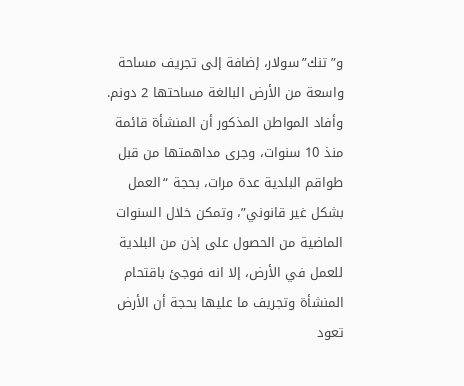و”تنك”سولار، إضافة إلى تجريف مساحة واسعة من الأرض البالغة مساحتها 2 دونم. وأفاد المواطن المذكور أن المنشأة قائمة منذ 10 سنوات، وجرى مداهمتها من قبل طواقم البلدية عدة مرات، بحجة “العمل بشكل غير قانوني”، وتمكن خلال السنوات الماضية من الحصول على إذن من البلدية للعمل في الأرض، إلا انه فوجئ باقتحام المنشأة وتجريف ما عليها بحجة أن الأرض تعود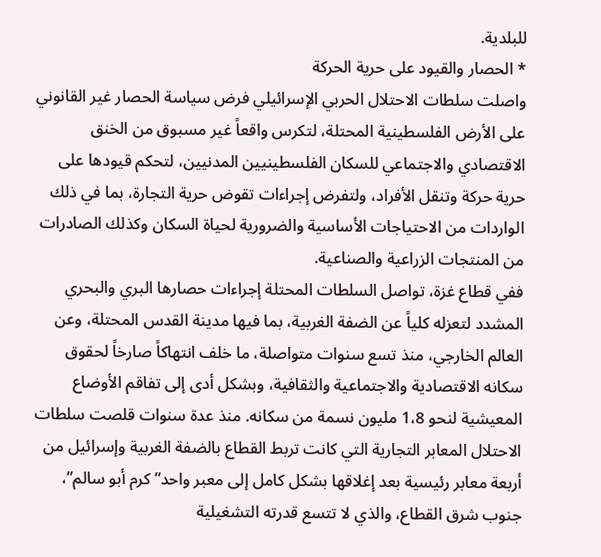للبلدية.
* الحصار والقيود على حرية الحركة
واصلت سلطات الاحتلال الحربي الإسرائيلي فرض سياسة الحصار غير القانوني على الأرض الفلسطينية المحتلة، لتكرس واقعاً غير مسبوق من الخنق الاقتصادي والاجتماعي للسكان الفلسطينيين المدنيين، لتحكم قيودها على حرية حركة وتنقل الأفراد، ولتفرض إجراءات تقوض حرية التجارة، بما في ذلك الواردات من الاحتياجات الأساسية والضرورية لحياة السكان وكذلك الصادرات من المنتجات الزراعية والصناعية.
ففي قطاع غزة، تواصل السلطات المحتلة إجراءات حصارها البري والبحري المشدد لتعزله كلياً عن الضفة الغربية، بما فيها مدينة القدس المحتلة، وعن العالم الخارجي، منذ تسع سنوات متواصلة، ما خلف انتهاكاً صارخاً لحقوق سكانه الاقتصادية والاجتماعية والثقافية، وبشكل أدى إلى تفاقم الأوضاع المعيشية لنحو 1،8 مليون نسمة من سكانه. منذ عدة سنوات قلصت سلطات الاحتلال المعابر التجارية التي كانت تربط القطاع بالضفة الغربية وإسرائيل من أربعة معابر رئيسية بعد إغلاقها بشكل كامل إلى معبر واحد” كرم أبو سالم”، جنوب شرق القطاع، والذي لا تتسع قدرته التشغيلية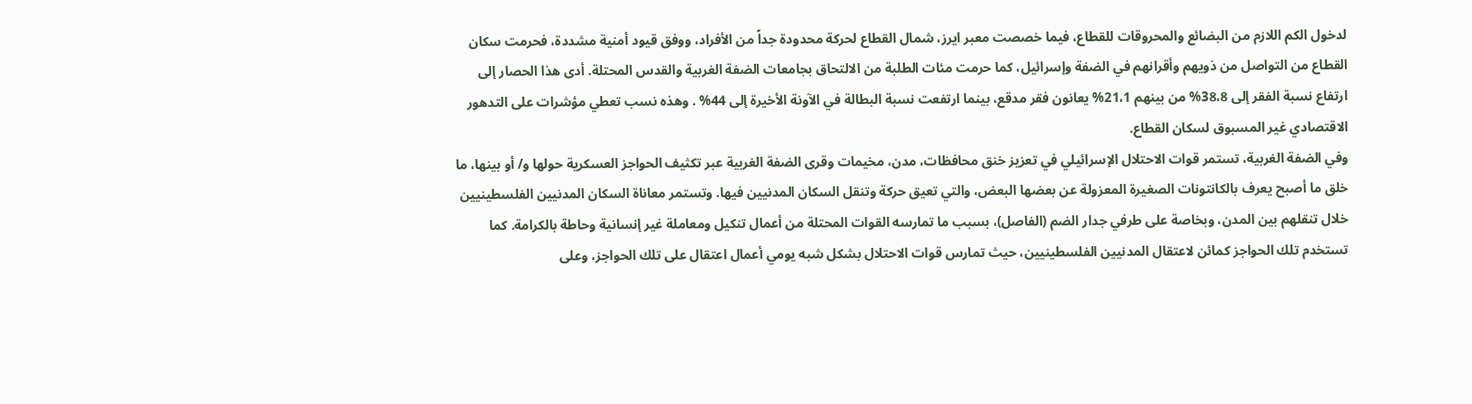لدخول الكم اللازم من البضائع والمحروقات للقطاع، فيما خصصت معبر ايرز، شمال القطاع لحركة محدودة جداً من الأفراد، ووفق قيود أمنية مشددة، فحرمت سكان القطاع من التواصل من ذويهم وأقرانهم في الضفة وإسرائيل، كما حرمت مئات الطلبة من الالتحاق بجامعات الضفة الغربية والقدس المحتلة. أدى هذا الحصار إلى ارتفاع نسبة الفقر إلى 38،8% من بينهم 21،1% يعانون فقر مدقع، بينما ارتفعت نسبة البطالة في الآونة الأخيرة إلى 44% . وهذه نسب تعطي مؤشرات على التدهور الاقتصادي غير المسبوق لسكان القطاع.
وفي الضفة الغربية، تستمر قوات الاحتلال الإسرائيلي في تعزيز خنق محافظات، مدن، مخيمات وقرى الضفة الغربية عبر تكثيف الحواجز العسكرية حولها و/ أو بينها، ما خلق ما أصبح يعرف بالكانتونات الصغيرة المعزولة عن بعضها البعض، والتي تعيق حركة وتنقل السكان المدنيين فيها. وتستمر معاناة السكان المدنيين الفلسطينيين خلال تنقلهم بين المدن، وبخاصة على طرفي جدار الضم (الفاصل)، بسبب ما تمارسه القوات المحتلة من أعمال تنكيل ومعاملة غير إنسانية وحاطة بالكرامة. كما تستخدم تلك الحواجز كمائن لاعتقال المدنيين الفلسطينيين، حيث تمارس قوات الاحتلال بشكل شبه يومي أعمال اعتقال على تلك الحواجز، وعلى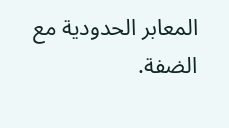المعابر الحدودية مع الضفة.